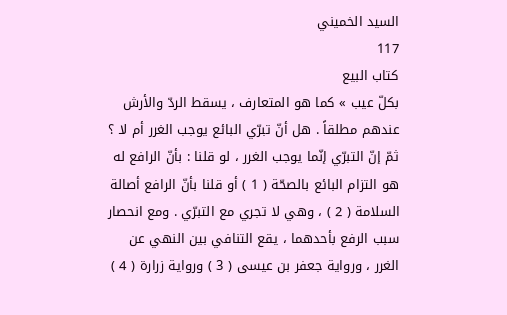السيد الخميني
117
كتاب البيع
بكلّ عيب » كما هو المتعارف ، يسقط الردّ والأرش عندهم مطلقاً . هل أنّ تبرّي البائع يوجب الغرر أم لا ؟ ثمّ إنّ التبرّي إنّما يوجب الغرر ، لو قلنا : بأنّ الرافع له هو التزام البائع بالصحّة ( 1 ) أو قلنا بأنّ الرافع أصالة السلامة ( 2 ) ، وهي لا تجري مع التبرّي . ومع انحصار سبب الرفع بأحدهما ، يقع التنافي بين النهي عن الغرر ، ورواية جعفر بن عيسى ( 3 ) ورواية زرارة ( 4 )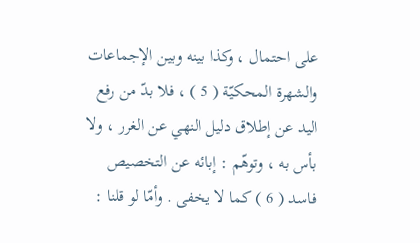على احتمال ، وكذا بينه وبين الإجماعات والشهرة المحكيّة ( 5 ) ، فلا بدّ من رفع اليد عن إطلاق دليل النهي عن الغرر ، ولا بأس به ، وتوهّم : إبائه عن التخصيص فاسد ( 6 ) كما لا يخفى . وأمّا لو قلنا :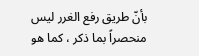بأنّ طريق رفع الغرر ليس منحصراً بما ذكر ، كما هو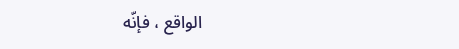الواقع ، فإنّه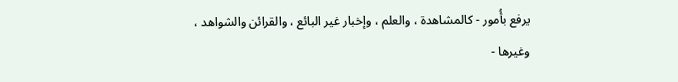يرفع بأُمور - كالمشاهدة ، والعلم ، وإخبار غير البائع ، والقرائن والشواهد ، وغيرها -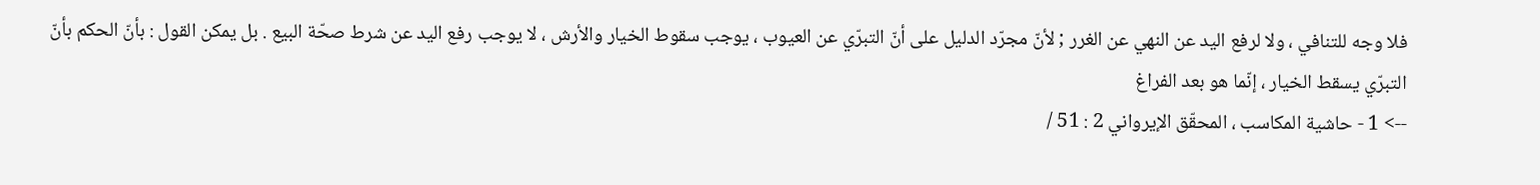فلا وجه للتنافي ، ولا لرفع اليد عن النهي عن الغرر ; لأنّ مجرّد الدليل على أنّ التبرّي عن العيوب ، يوجب سقوط الخيار والأرش ، لا يوجب رفع اليد عن شرط صحّة البيع . بل يمكن القول : بأنّ الحكم بأنّ التبرّي يسقط الخيار ، إنّما هو بعد الفراغ
--> 1 - حاشية المكاسب ، المحقّق الإيرواني 2 : 51 /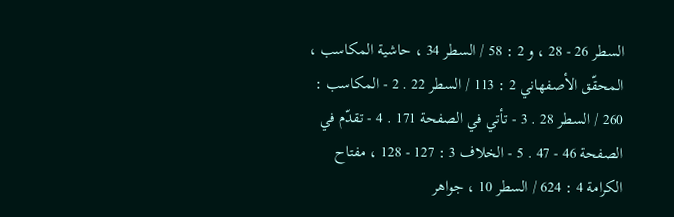السطر 26 - 28 ، و 2 : 58 / السطر 34 ، حاشية المكاسب ، المحقّق الأصفهاني 2 : 113 / السطر 22 . 2 - المكاسب : 260 / السطر 28 . 3 - تأتي في الصفحة 171 . 4 - تقدّم في الصفحة 46 - 47 . 5 - الخلاف 3 : 127 - 128 ، مفتاح الكرامة 4 : 624 / السطر 10 ، جواهر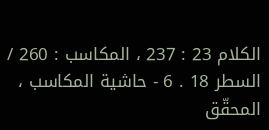الكلام 23 : 237 ، المكاسب : 260 / السطر 18 . 6 - حاشية المكاسب ، المحقّق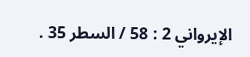الإيرواني 2 : 58 / السطر 35 .